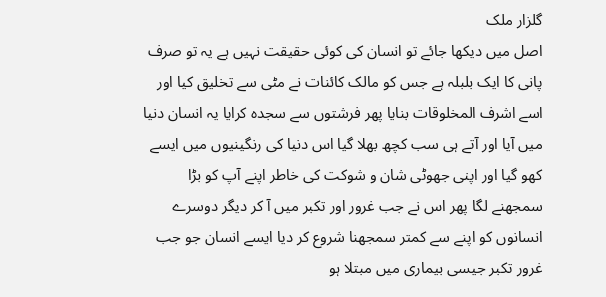گلزار ملک
اصل میں دیکھا جائے تو انسان کی کوئی حقیقت نہیں ہے یہ تو صرف پانی کا ایک بلبلہ ہے جس کو مالک کائنات نے مٹی سے تخلیق کیا اور اسے اشرف المخلوقات بنایا پھر فرشتوں سے سجدہ کرایا یہ انسان دنیا میں آیا اور آتے ہی سب کچھ بھلا گیا اس دنیا کی رنگینیوں میں ایسے کھو گیا اور اپنی جھوٹی شان و شوکت کی خاطر اپنے آپ کو بڑا سمجھنے لگا پھر اس نے جب غرور اور تکبر میں آ کر دیگر دوسرے انسانوں کو اپنے سے کمتر سمجھنا شروع کر دیا ایسے انسان جو جب غرور تکبر جیسی بیماری میں مبتلا ہو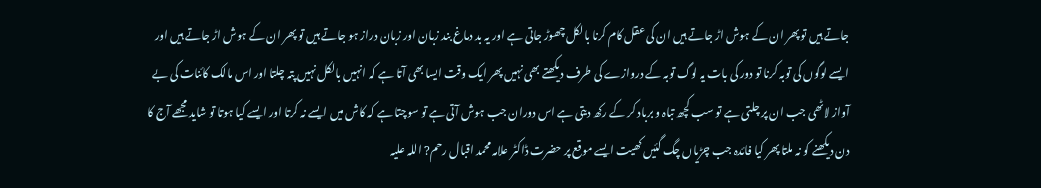جاتے ہیں تو پھر ان کے ہوش اڑ جاتے ہیں ان کی عقل کام کرنا بالکل چھوڑ جاتی ہے اور یہ بد دماغ بند زبان اور زبان دراز ہو جاتے ہیں تو پھر ان کے ہوش اڑ جاتے ہیں اور ایسے لوگوں کی توبہ کرنا تو دور کی بات یہ لوگ توبہ کے دروازے کی طرف دیکھتے بھی نہیں پھر ایک وقت ایسا بھی آتا ہے کہ انہیں بالکل نہیں پتہ چلتا اور اس مالک کائنات کی بے آواز لاٹھی جب ان پر چلتی ہے تو سب کچھ تباہ و برباد کر کے رکھ دیتی ہے اس دوران جب ہوش آتی ہے تو سوچتا ہے کہ کاش میں ایسے نہ کرتا اور ایسے کیا ہوتا تو شاید مجھے آج کا دن دیکھنے کو نہ ملتا پھر کیا فائدہ جب چڑیاں چگ گئیں کھیت ایسے موقع پر حضرت ڈاکٹر علامہ محمد اقبال رحم? اللہ علیہ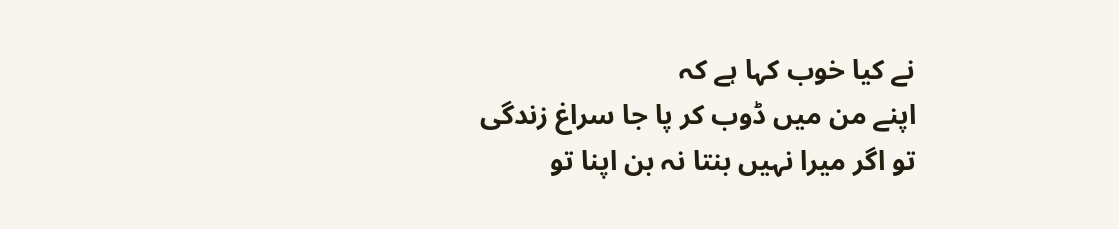نے کیا خوب کہا ہے کہ
اپنے من میں ڈوب کر پا جا سراغ زندگی
تو اگر میرا نہیں بنتا نہ بن اپنا تو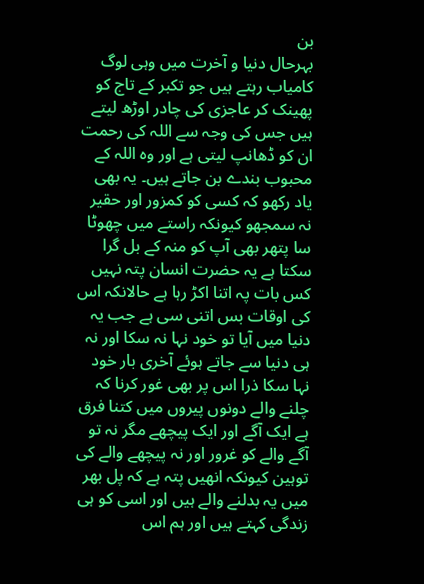بن
بہرحال دنیا و آخرت میں وہی لوگ کامیاب رہتے ہیں جو تکبر کے تاج کو پھینک کر عاجزی کی چادر اوڑھ لیتے ہیں جس کی وجہ سے اللہ کی رحمت ان کو ڈھانپ لیتی ہے اور وہ اللہ کے محبوب بندے بن جاتے ہیں۔ یہ بھی یاد رکھو کہ کسی کو کمزور اور حقیر نہ سمجھو کیونکہ راستے میں چھوٹا سا پتھر بھی آپ کو منہ کے بل گرا سکتا ہے یہ حضرت انسان پتہ نہیں کس بات پہ اتنا اکڑ رہا ہے حالانکہ اس کی اوقات بس اتنی سی ہے جب یہ دنیا میں آیا تو خود نہا نہ سکا اور نہ ہی دنیا سے جاتے ہوئے آخری بار خود نہا سکا ذرا اس پر بھی غور کرنا کہ چلنے والے دونوں پیروں میں کتنا فرق ہے ایک آگے اور ایک پیچھے مگر نہ تو آگے والے کو غرور اور نہ پیچھے والے کی توہین کیونکہ انھیں پتہ ہے کہ پل بھر میں یہ بدلنے والے ہیں اور اسی کو ہی زندگی کہتے ہیں اور ہم اس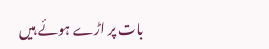بات پر اڑے ہوئے ہیں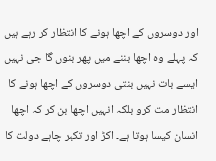اور دوسروں کے اچھا ہونے کا انتظار کر رہے ہیں کہ پہلے وہ اچھا بننے میں پھر بنوں گا جی نہیں ایسے بات نہیں بنتی دوسروں کے اچھا ہونے کا انتظار مت کرو بلکہ انہیں اچھا بن کر کہ اچھا انسان کیسا ہوتا ہے۔ اکڑ اور تکبر چاہے دولت کا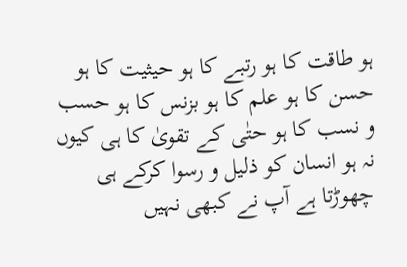ہو طاقت کا ہو رتبے کا ہو حیثیت کا ہو حسن کا ہو علم کا ہو بزنس کا ہو حسب و نسب کا ہو حتٰی کے تقویٰ کا ہی کیوں نہ ہو انسان کو ذلیل و رسوا کرکے ہی چھوڑتا ہے آپ نے کبھی نہیں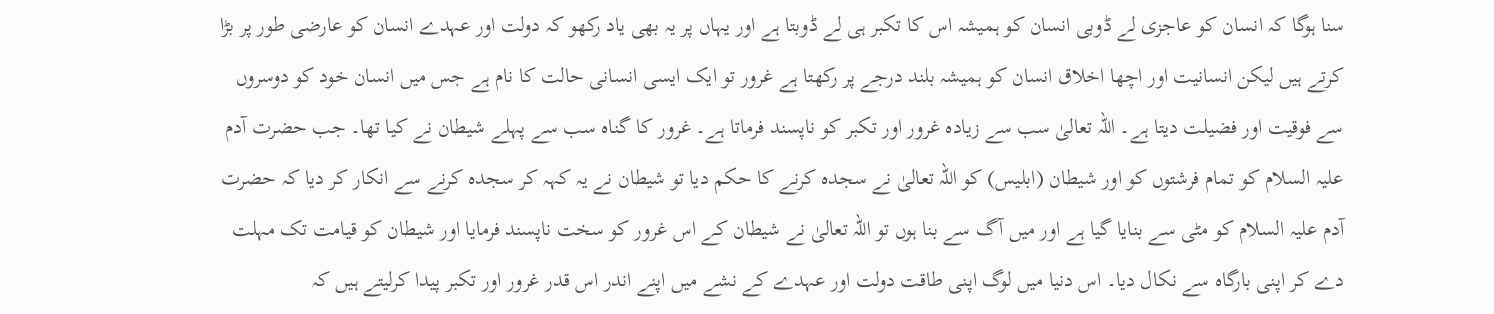سنا ہوگا کہ انسان کو عاجزی لے ڈوبی انسان کو ہمیشہ اس کا تکبر ہی لے ڈوبتا ہے اور یہاں پر یہ بھی یاد رکھو کہ دولت اور عہدے انسان کو عارضی طور پر بڑا کرتے ہیں لیکن انسانیت اور اچھا اخلاق انسان کو ہمیشہ بلند درجے پر رکھتا ہے غرور تو ایک ایسی انسانی حالت کا نام ہے جس میں انسان خود کو دوسروں سے فوقیت اور فضیلت دیتا ہے۔ اللہ تعالیٰ سب سے زیادہ غرور اور تکبر کو ناپسند فرماتا ہے۔ غرور کا گناہ سب سے پہلے شیطان نے کیا تھا۔ جب حضرت آدم علیہ السلام کو تمام فرشتوں کو اور شیطان (ابلیس) کو اللہ تعالیٰ نے سجدہ کرنے کا حکم دیا تو شیطان نے یہ کہہ کر سجدہ کرنے سے انکار کر دیا کہ حضرت آدم علیہ السلام کو مٹی سے بنایا گیا ہے اور میں آگ سے بنا ہوں تو اللہ تعالیٰ نے شیطان کے اس غرور کو سخت ناپسند فرمایا اور شیطان کو قیامت تک مہلت دے کر اپنی بارگاہ سے نکال دیا۔ اس دنیا میں لوگ اپنی طاقت دولت اور عہدے کے نشے میں اپنے اندر اس قدر غرور اور تکبر پیدا کرلیتے ہیں کہ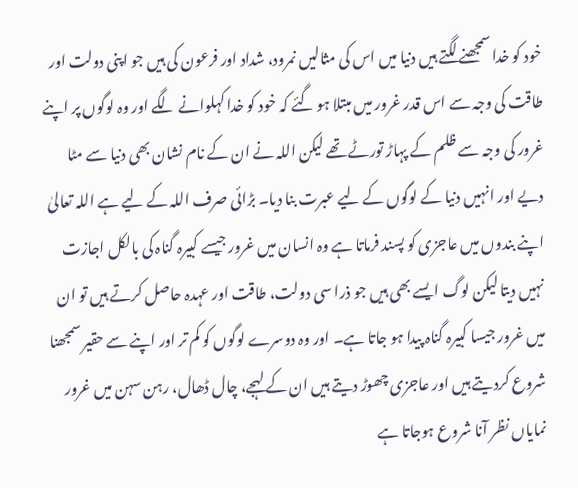خود کو خدا سمجھنے لگتے ہیں دنیا میں اس کی مثالیں نمرود، شداد اور فرعون کی ہیں جو اپنی دولت اور طاقت کی وجہ سے اس قدر غرور میں مبتلا ہو گئے کہ خود کو خدا کہلوانے لگے اور وہ لوگوں پر اپنے غرور کی وجہ سے ظلم کے پہاڑ تورٹے تھے لیکن اللہ نے ان کے نام نشان بھی دنیا سے مٹا دیے اور انہیں دنیا کے لوگوں کے لیے عبرت بنا دیا۔ بڑائی صرف اللہ کے لیے ہے اللہ تعالیٰ اپنے بندوں میں عاجزی کو پسند فرماتا ہے وہ انسان میں غرور جیسے کبیرہ گناہ کی بالکل اجازت نہیں دیتا لیکن لوگ ایسے بھی ہیں جو ذرا سی دولت، طاقت اور عہدہ حاصل کرتے ہیں تو ان میں غرور جیسا کبیرہ گناہ پیدا ہو جاتا ہے۔ اور وہ دوسرے لوگوں کو کم تر اور اپنے سے حقیر سمجھنا شروع کردیتے ہیں اور عاجزی چھوڑ دیتے ہیں ان کے لہجے، چال ڈھال، رہن سہن میں غرور نمایاں نظر آنا شروع ہوجاتا ہے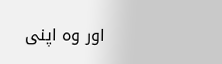اور وہ اپنی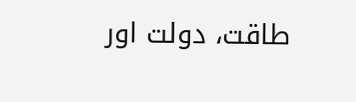طاقت، دولت اور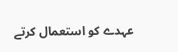عہدے کو استعمال کرتے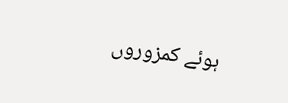ہوئے کمزوروں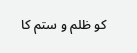کو ظلم و ستم کا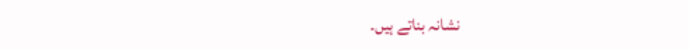نشانہ بناتے ہیں۔